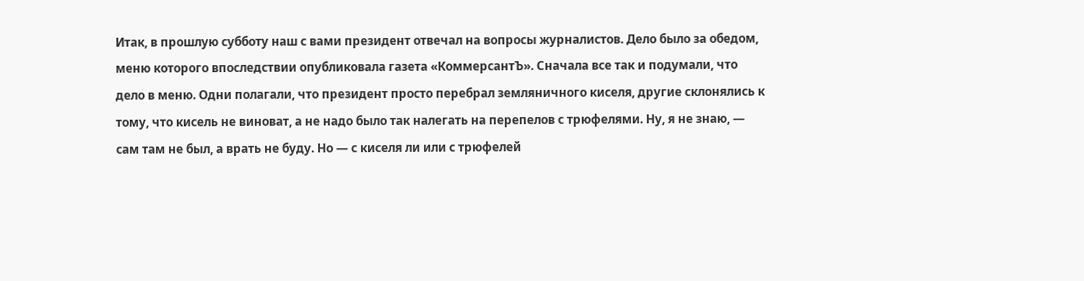Итак, в прошлую субботу наш с вами президент отвечал на вопросы журналистов. Дело было за обедом, меню которого впоследствии опубликовала газета «КоммерсантЪ». Сначала все так и подумали, что дело в меню. Одни полагали, что президент просто перебрал земляничного киселя, другие склонялись к тому, что кисель не виноват, а не надо было так налегать на перепелов с трюфелями. Ну, я не знаю, — сам там не был, а врать не буду. Но — с киселя ли или с трюфелей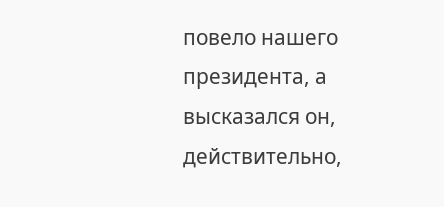повело нашего президента, а высказался он, действительно,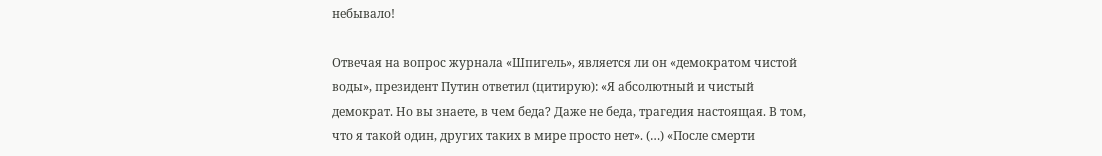небывало!

Отвечая на вопрос журнала «Шпигель», является ли он «демократом чистой воды», президент Путин ответил (цитирую): «Я абсолютный и чистый демократ. Но вы знаете, в чем беда? Даже не беда, трагедия настоящая. В том, что я такой один, других таких в мире просто нет». (…) «После смерти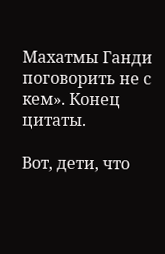Махатмы Ганди поговорить не с кем». Конец цитаты.

Вот, дети, что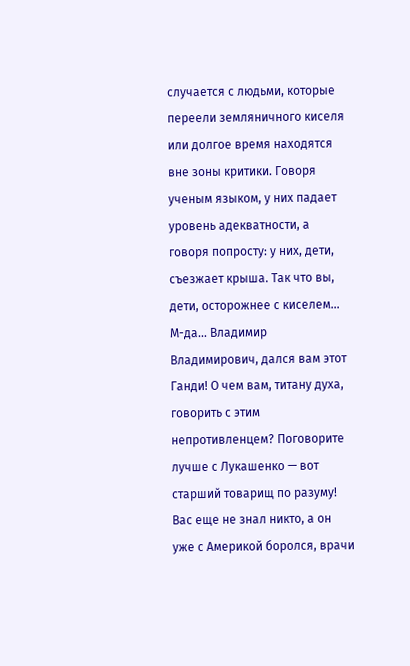случается с людьми, которые переели земляничного киселя или долгое время находятся вне зоны критики. Говоря ученым языком, у них падает уровень адекватности, а говоря попросту: у них, дети, съезжает крыша. Так что вы, дети, осторожнее с киселем… М-да… Владимир Владимирович, дался вам этот Ганди! О чем вам, титану духа, говорить с этим непротивленцем? Поговорите лучше с Лукашенко — вот старший товарищ по разуму! Вас еще не знал никто, а он уже с Америкой боролся, врачи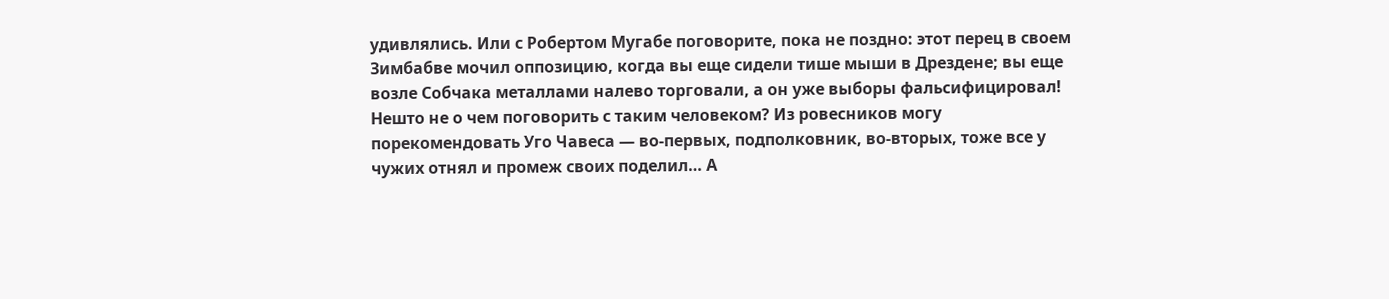удивлялись. Или с Робертом Мугабе поговорите, пока не поздно: этот перец в своем Зимбабве мочил оппозицию, когда вы еще сидели тише мыши в Дрездене; вы еще возле Собчака металлами налево торговали, а он уже выборы фальсифицировал! Нешто не о чем поговорить с таким человеком? Из ровесников могу порекомендовать Уго Чавеса — во-первых, подполковник, во-вторых, тоже все у чужих отнял и промеж своих поделил… А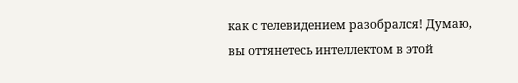как с телевидением разобрался! Думаю, вы оттянетесь интеллектом в этой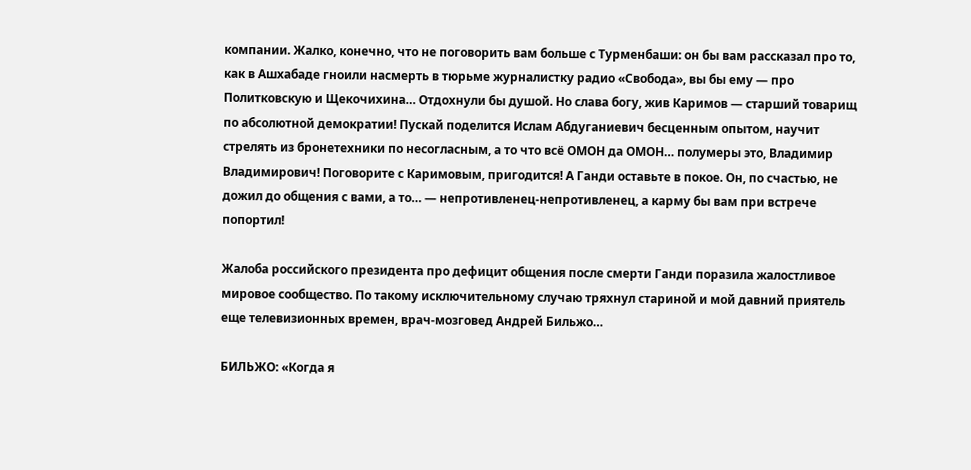компании. Жалко, конечно, что не поговорить вам больше с Турменбаши: он бы вам рассказал про то, как в Ашхабаде гноили насмерть в тюрьме журналистку радио «Свобода», вы бы ему — про Политковскую и Щекочихина… Отдохнули бы душой. Но слава богу, жив Каримов — старший товарищ по абсолютной демократии! Пускай поделится Ислам Абдуганиевич бесценным опытом, научит стрелять из бронетехники по несогласным, а то что всё ОМОН да ОМОН… полумеры это, Владимир Владимирович! Поговорите с Каримовым, пригодится! А Ганди оставьте в покое. Он, по счастью, не дожил до общения с вами, а то… — непротивленец-непротивленец, а карму бы вам при встрече попортил!

Жалоба российского президента про дефицит общения после смерти Ганди поразила жалостливое мировое сообщество. По такому исключительному случаю тряхнул стариной и мой давний приятель еще телевизионных времен, врач-мозговед Андрей Бильжо…

БИЛЬЖО: «Когда я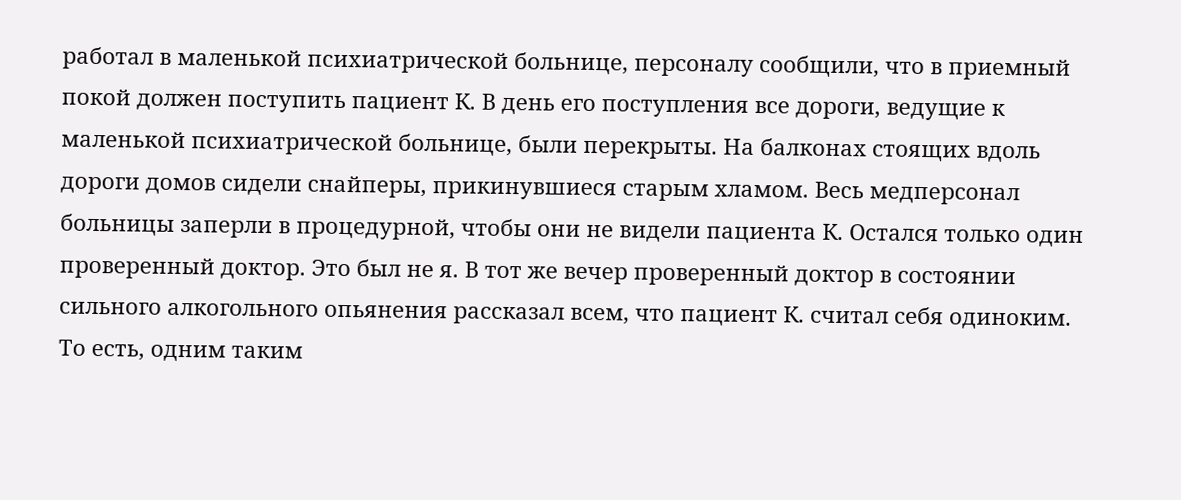работал в маленькой психиатрической больнице, персоналу сообщили, что в приемный покой должен поступить пациент К. В день его поступления все дороги, ведущие к маленькой психиатрической больнице, были перекрыты. На балконах стоящих вдоль дороги домов сидели снайперы, прикинувшиеся старым хламом. Весь медперсонал больницы заперли в процедурной, чтобы они не видели пациента К. Остался только один проверенный доктор. Это был не я. В тот же вечер проверенный доктор в состоянии сильного алкогольного опьянения рассказал всем, что пациент К. считал себя одиноким. То есть, одним таким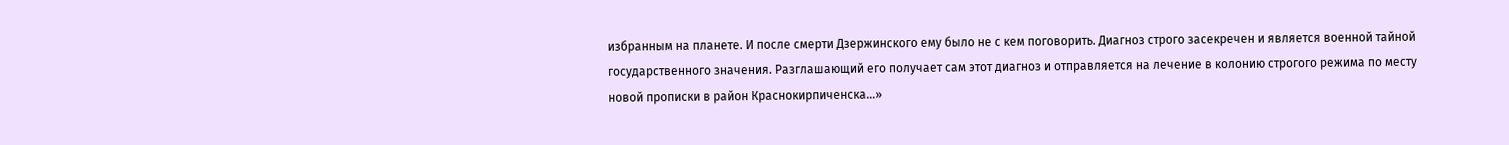избранным на планете. И после смерти Дзержинского ему было не с кем поговорить. Диагноз строго засекречен и является военной тайной государственного значения. Разглашающий его получает сам этот диагноз и отправляется на лечение в колонию строгого режима по месту новой прописки в район Краснокирпиченска…»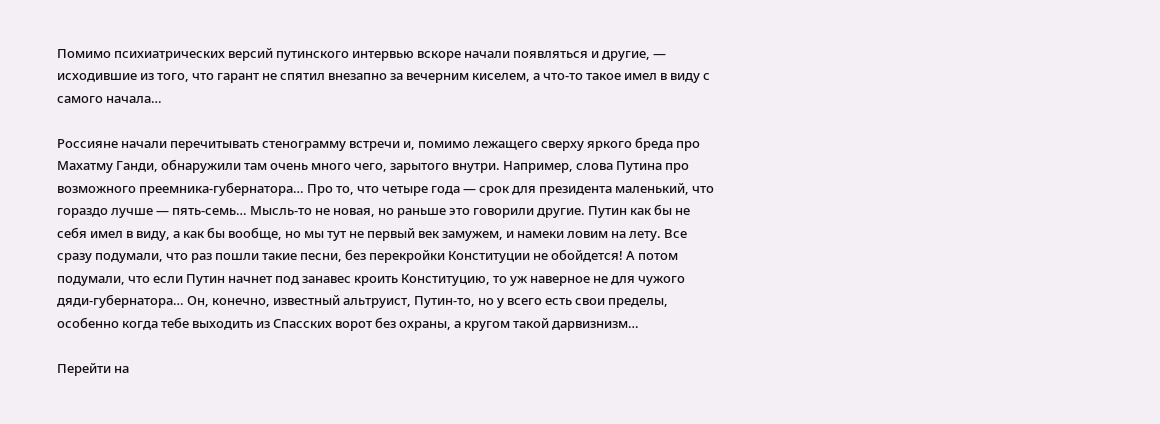Помимо психиатрических версий путинского интервью вскоре начали появляться и другие, — исходившие из того, что гарант не спятил внезапно за вечерним киселем, а что-то такое имел в виду с самого начала…

Россияне начали перечитывать стенограмму встречи и, помимо лежащего сверху яркого бреда про Махатму Ганди, обнаружили там очень много чего, зарытого внутри. Например, слова Путина про возможного преемника-губернатора… Про то, что четыре года — срок для президента маленький, что гораздо лучше — пять-семь… Мысль-то не новая, но раньше это говорили другие. Путин как бы не себя имел в виду, а как бы вообще, но мы тут не первый век замужем, и намеки ловим на лету. Все сразу подумали, что раз пошли такие песни, без перекройки Конституции не обойдется! А потом подумали, что если Путин начнет под занавес кроить Конституцию, то уж наверное не для чужого дяди-губернатора… Он, конечно, известный альтруист, Путин-то, но у всего есть свои пределы, особенно когда тебе выходить из Спасских ворот без охраны, а кругом такой дарвизнизм…

Перейти на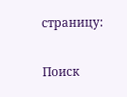страницу:

Поиск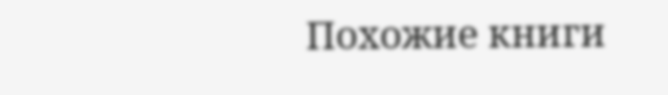Похожие книги